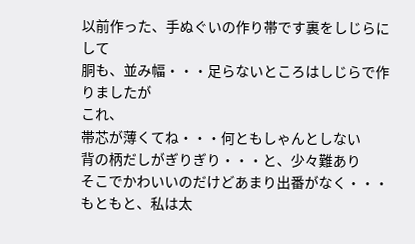以前作った、手ぬぐいの作り帯です裏をしじらにして
胴も、並み幅・・・足らないところはしじらで作りましたが
これ、
帯芯が薄くてね・・・何ともしゃんとしない
背の柄だしがぎりぎり・・・と、少々難あり
そこでかわいいのだけどあまり出番がなく・・・
もともと、私は太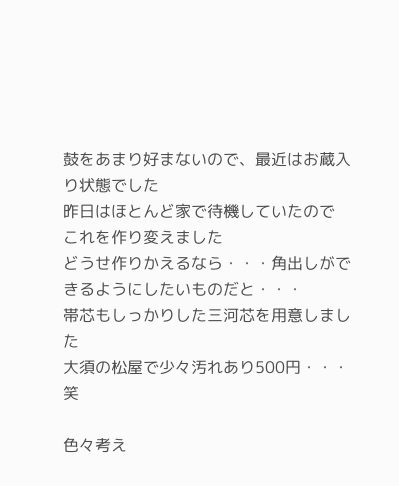鼓をあまり好まないので、最近はお蔵入り状態でした
昨日はほとんど家で待機していたので
これを作り変えました
どうせ作りかえるなら・・・角出しができるようにしたいものだと・・・
帯芯もしっかりした三河芯を用意しました
大須の松屋で少々汚れあり500円・・・笑

色々考え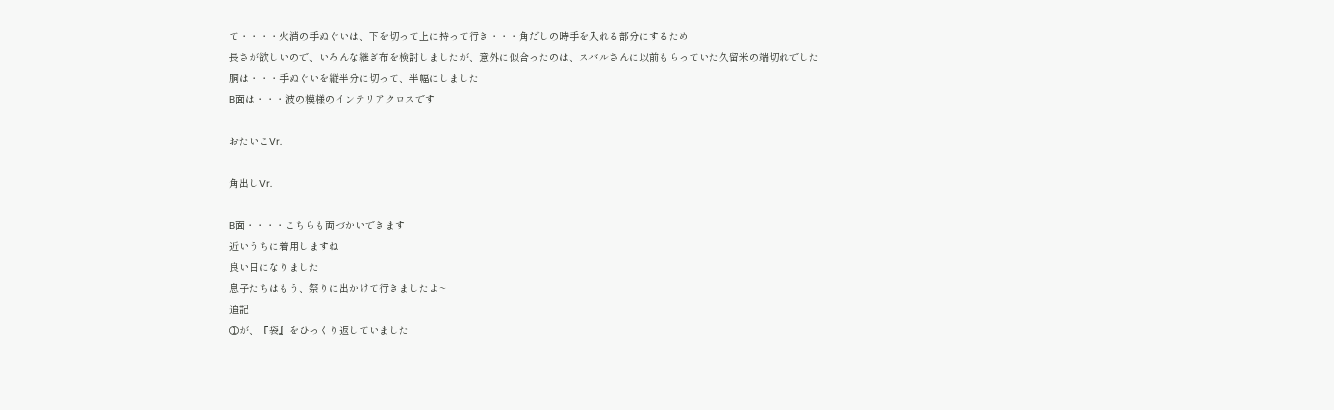て・・・・火消の手ぬぐいは、下を切って上に持って行き・・・角だしの時手を入れる部分にするため
長さが欲しいので、いろんな継ぎ布を検討しましたが、意外に似合ったのは、スバルさんに以前もらっていた久留米の端切れでした
胴は・・・手ぬぐいを縦半分に切って、半幅にしました
B面は・・・波の模様のインテリアクロスです

おたいこVr.

角出しVr.

B面・・・・こちらも両づかいできます
近いうちに着用しますね
良い日になりました
息子たちはもう、祭りに出かけて行きましたよ~
追記
①が、『袋』をひっくり返していました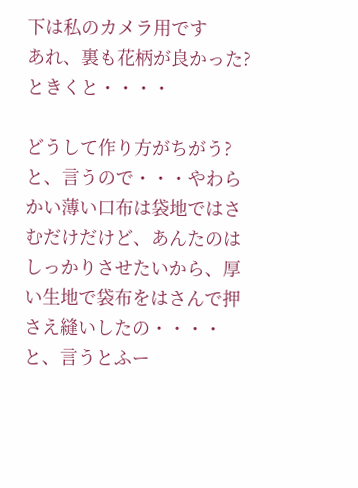下は私のカメラ用です
あれ、裏も花柄が良かった?ときくと・・・・

どうして作り方がちがう?
と、言うので・・・やわらかい薄い口布は袋地ではさむだけだけど、あんたのはしっかりさせたいから、厚い生地で袋布をはさんで押さえ縫いしたの・・・・と、言うとふー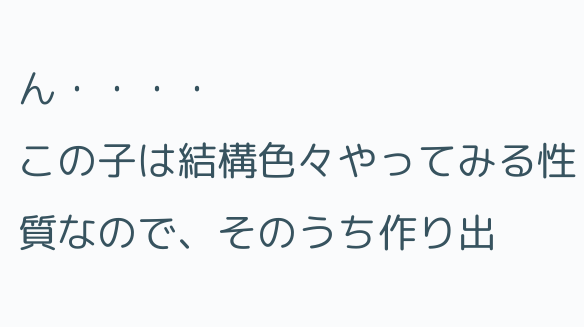ん・・・・
この子は結構色々やってみる性質なので、そのうち作り出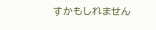すかもしれません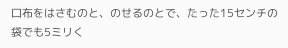口布をはさむのと、のせるのとで、たった15センチの袋でも5ミリく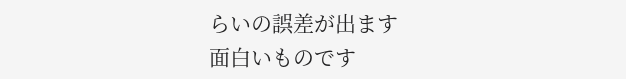らいの誤差が出ます
面白いものです